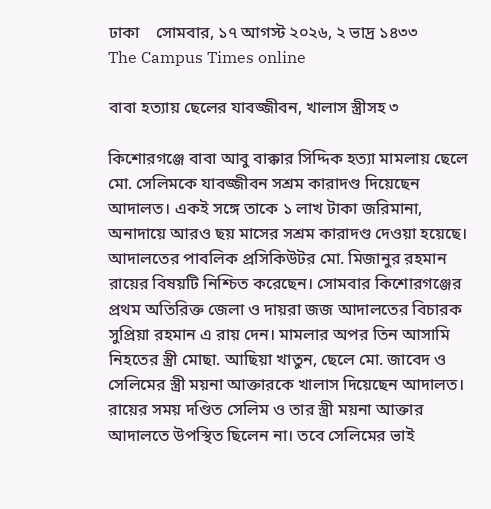ঢাকা    সোমবার, ১৭ আগস্ট ২০২৬, ২ ভাদ্র ১৪৩৩
The Campus Times online

বাবা হত্যায় ছেলের যাবজ্জীবন, খালাস স্ত্রীসহ ৩

কিশোরগঞ্জে বাবা আবু বাক্কার সিদ্দিক হত্যা মামলায় ছেলে মো. সেলিমকে যাবজ্জীবন সশ্রম কারাদণ্ড দিয়েছেন আদালত। একই সঙ্গে তাকে ১ লাখ টাকা জরিমানা, অনাদায়ে আরও ছয় মাসের সশ্রম কারাদণ্ড দেওয়া হয়েছে। আদালতের পাবলিক প্রসিকিউটর মো. মিজানুর রহমান রায়ের বিষয়টি নিশ্চিত করেছেন। সোমবার কিশোরগঞ্জের প্রথম অতিরিক্ত জেলা ও দায়রা জজ আদালতের বিচারক সুপ্রিয়া রহমান এ রায় দেন। মামলার অপর তিন আসামি নিহতের স্ত্রী মোছা. আছিয়া খাতুন, ছেলে মো. জাবেদ ও সেলিমের স্ত্রী ময়না আক্তারকে খালাস দিয়েছেন আদালত। রায়ের সময় দণ্ডিত সেলিম ও তার স্ত্রী ময়না আক্তার আদালতে উপস্থিত ছিলেন না। তবে সেলিমের ভাই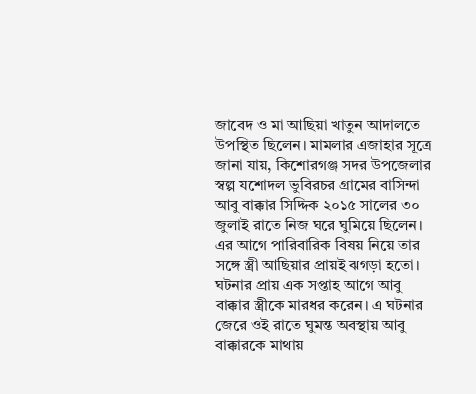জাবেদ ও মা আছিয়া খাতুন আদালতে উপস্থিত ছিলেন। মামলার এজাহার সূত্রে জানা যায়, কিশোরগঞ্জ সদর উপজেলার স্বল্প যশোদল ভুবিরচর গ্রামের বাসিন্দা আবু বাক্কার সিদ্দিক ২০১৫ সালের ৩০ জুলাই রাতে নিজ ঘরে ঘুমিয়ে ছিলেন। এর আগে পারিবারিক বিষয় নিয়ে তার সঙ্গে স্ত্রী আছিয়ার প্রায়ই ঝগড়া হতো। ঘটনার প্রায় এক সপ্তাহ আগে আবু বাক্কার স্ত্রীকে মারধর করেন। এ ঘটনার জেরে ওই রাতে ঘুমন্ত অবস্থায় আবু বাক্কারকে মাথায়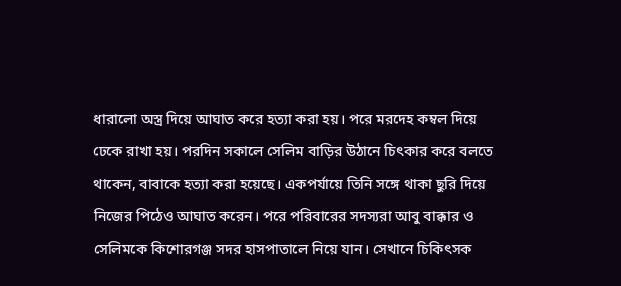ধারালো অস্ত্র দিয়ে আঘাত করে হত্যা করা হয়। পরে মরদেহ কম্বল দিয়ে ঢেকে রাখা হয়। পরদিন সকালে সেলিম বাড়ির উঠানে চিৎকার করে বলতে থাকেন, বাবাকে হত্যা করা হয়েছে। একপর্যায়ে তিনি সঙ্গে থাকা ছুরি দিয়ে নিজের পিঠেও আঘাত করেন। পরে পরিবারের সদস্যরা আবু বাক্কার ও সেলিমকে কিশোরগঞ্জ সদর হাসপাতালে নিয়ে যান। সেখানে চিকিৎসক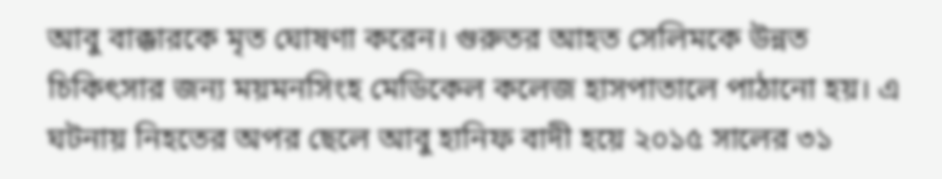আবু বাক্কারকে মৃত ঘোষণা করেন। গুরুতর আহত সেলিমকে উন্নত চিকিৎসার জন্য ময়মনসিংহ মেডিকেল কলেজ হাসপাতালে পাঠানো হয়। এ ঘটনায় নিহতের অপর ছেলে আবু হানিফ বাদী হয়ে ২০১৫ সালের ৩১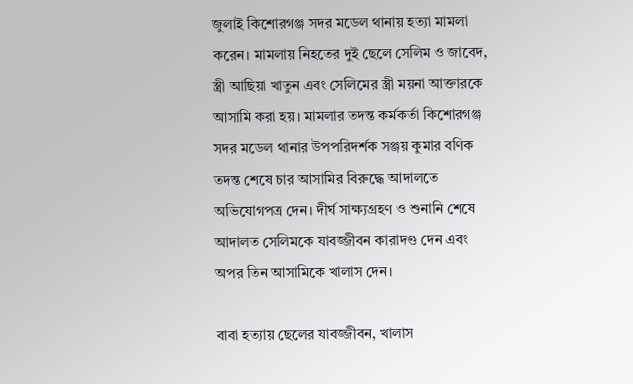জুলাই কিশোরগঞ্জ সদর মডেল থানায় হত্যা মামলা করেন। মামলায় নিহতের দুই ছেলে সেলিম ও জাবেদ, স্ত্রী আছিয়া খাতুন এবং সেলিমের স্ত্রী ময়না আক্তারকে আসামি করা হয়। মামলার তদন্ত কর্মকর্তা কিশোরগঞ্জ সদর মডেল থানার উপপরিদর্শক সঞ্জয় কুমার বণিক তদন্ত শেষে চার আসামির বিরুদ্ধে আদালতে অভিযোগপত্র দেন। দীর্ঘ সাক্ষ্যগ্রহণ ও শুনানি শেষে আদালত সেলিমকে যাবজ্জীবন কারাদণ্ড দেন এবং অপর তিন আসামিকে খালাস দেন।

বাবা হত্যায় ছেলের যাবজ্জীবন, খালাস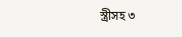স্ত্রীসহ ৩